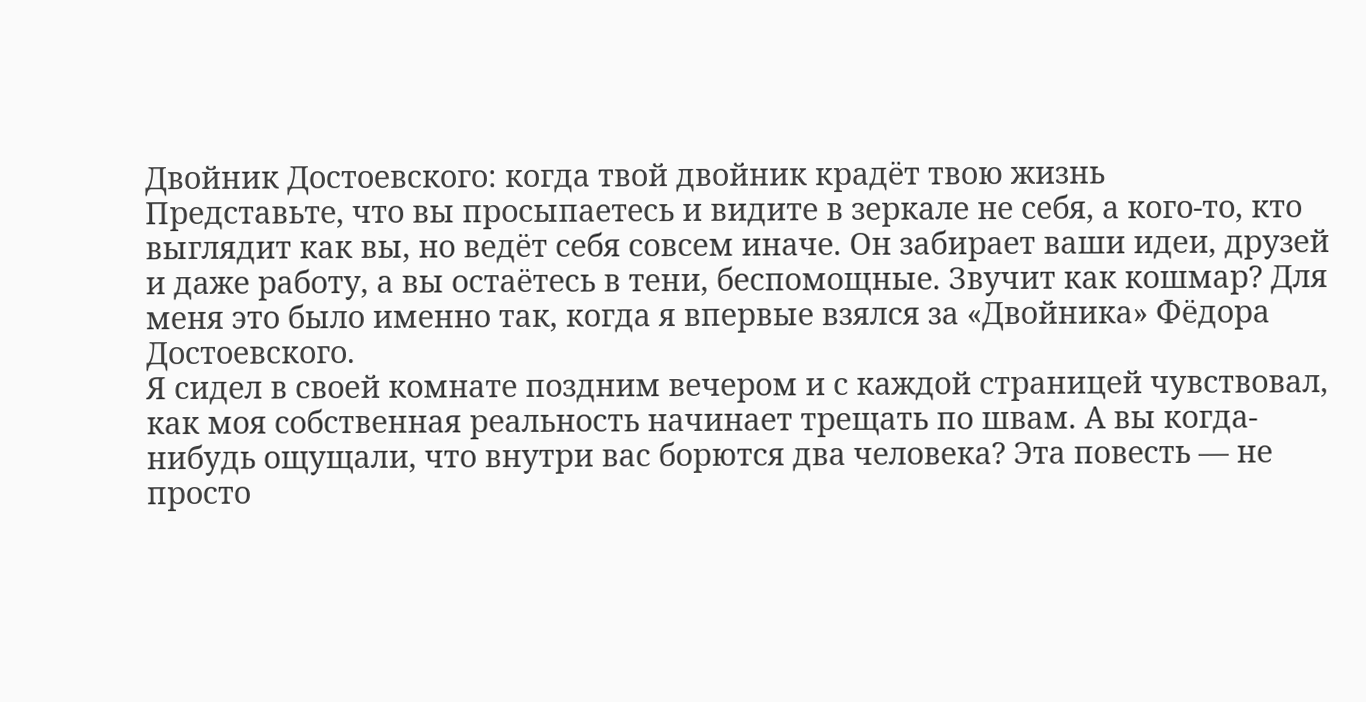Двойник Достоевского: когда твой двойник крадёт твою жизнь
Представьте, что вы просыпаетесь и видите в зеркале не себя, а кого-то, кто выглядит как вы, но ведёт себя совсем иначе. Он забирает ваши идеи, друзей и даже работу, а вы остаётесь в тени, беспомощные. Звучит как кошмар? Для меня это было именно так, когда я впервые взялся за «Двойника» Фёдора Достоевского.
Я сидел в своей комнате поздним вечером и с каждой страницей чувствовал, как моя собственная реальность начинает трещать по швам. А вы когда-нибудь ощущали, что внутри вас борются два человека? Эта повесть — не просто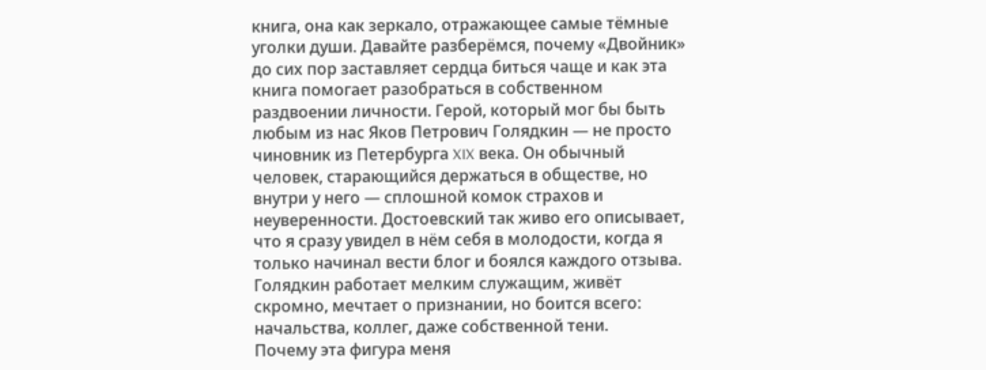книга, она как зеркало, отражающее самые тёмные уголки души. Давайте разберёмся, почему «Двойник» до сих пор заставляет сердца биться чаще и как эта книга помогает разобраться в собственном раздвоении личности. Герой, который мог бы быть любым из нас Яков Петрович Голядкин — не просто чиновник из Петербурга XIX века. Он обычный человек, старающийся держаться в обществе, но внутри у него — сплошной комок страхов и неуверенности. Достоевский так живо его описывает, что я сразу увидел в нём себя в молодости, когда я только начинал вести блог и боялся каждого отзыва. Голядкин работает мелким служащим, живёт скромно, мечтает о признании, но боится всего: начальства, коллег, даже собственной тени.
Почему эта фигура меня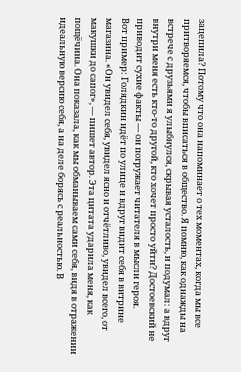зацепила? Потому что она напоминает о тех моментах, когда мы все притворяемся, чтобы вписаться в общество. Я помню, как однажды на встрече с друзьями я улыбнулся, скрывая усталость, и подумал: а вдруг внутри меня есть кто-то другой, кто хочет просто уйти? Достоевский не приводит сухие факты — он погружает читателя в мысли героя.
Вот пример: Голядкин идёт по улице и вдруг видит себя в витрине магазина. «Он увидел себя, увидел ясно и отчётливо, увидел всего, от макушки до сапог», — пишет автор. Эта цитата ударила меня, как пощёчина. Она показала, как мы обманываем сами себя, видя в отражении идеальную версию себя, а на деле борясь с реальностью. В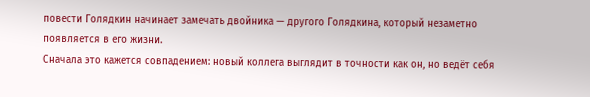повести Голядкин начинает замечать двойника — другого Голядкина, который незаметно появляется в его жизни.
Сначала это кажется совпадением: новый коллега выглядит в точности как он, но ведёт себя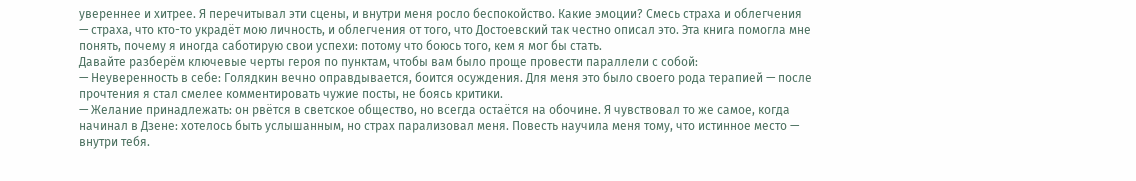увереннее и хитрее. Я перечитывал эти сцены, и внутри меня росло беспокойство. Какие эмоции? Смесь страха и облегчения — страха, что кто-то украдёт мою личность, и облегчения от того, что Достоевский так честно описал это. Эта книга помогла мне понять, почему я иногда саботирую свои успехи: потому что боюсь того, кем я мог бы стать.
Давайте разберём ключевые черты героя по пунктам, чтобы вам было проще провести параллели с собой:
— Неуверенность в себе: Голядкин вечно оправдывается, боится осуждения. Для меня это было своего рода терапией — после прочтения я стал смелее комментировать чужие посты, не боясь критики.
— Желание принадлежать: он рвётся в светское общество, но всегда остаётся на обочине. Я чувствовал то же самое, когда начинал в Дзене: хотелось быть услышанным, но страх парализовал меня. Повесть научила меня тому, что истинное место — внутри тебя.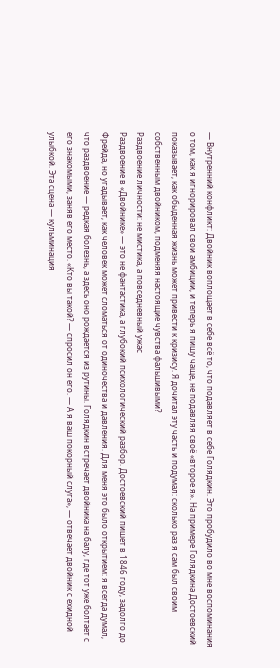— Внутренний конфликт: Двойник воплощает в себе всё то, что подавляет в себе Голядкин. Это пробудило во мне воспоминания о том, как я игнорировал свои амбиции, и теперь я пишу чаще, не подавляя своё «второе я». На примере Голядкина Достоевский показывает, как обыденная жизнь может привести к кризису. Я дочитал эту часть и подумал: сколько раз я сам был своим собственным двойником, подменяя настоящие чувства фальшивыми?
Раздвоение личности: не мистика, а повседневный ужас
Раздвоение в «Двойнике» — это не фантастика, а глубокий психологический разбор. Достоевский пишет в 1846 году, задолго до Фрейда, но угадывает, как человек может сломаться от одиночества и давления. Для меня это было открытием: я всегда думал, что раздвоение — редкая болезнь, а здесь оно рождается из рутины. Голядкин встречает двойника на балу, где тот уже болтает с его знакомыми, заняв его место. «Кто вы такой? — спросил он его. — А я ваш покорный слуга», — отвечает двойник с ехидной улыбкой. Эта сцена — кульминация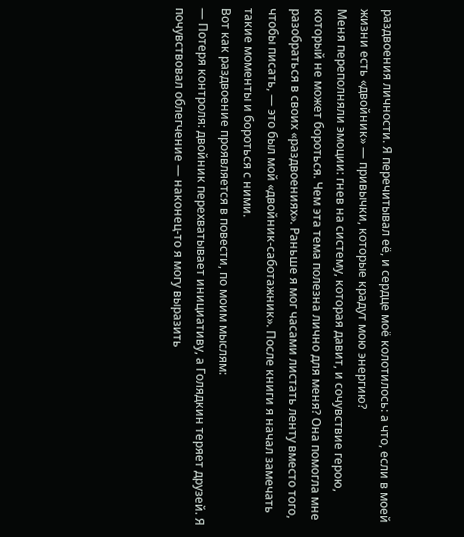раздвоения личности. Я перечитывал её, и сердце моё колотилось: а что, если в моей жизни есть «двойник» — привычки, которые крадут мою энергию?
Меня переполняли эмоции: гнев на систему, которая давит, и сочувствие герою, который не может бороться. Чем эта тема полезна лично для меня? Она помогла мне разобраться в своих «раздвоениях». Раньше я мог часами листать ленту вместо того, чтобы писать, — это был мой «двойник-саботажник». После книги я начал замечать такие моменты и бороться с ними.
Вот как раздвоение проявляется в повести, по моим мыслям:
— Потеря контроля: двойник перехватывает инициативу, а Голядкин теряет друзей. Я почувствовал облегчение — наконец-то я могу выразить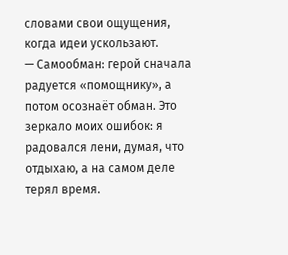словами свои ощущения, когда идеи ускользают.
— Самообман: герой сначала радуется «помощнику», а потом осознаёт обман. Это зеркало моих ошибок: я радовался лени, думая, что отдыхаю, а на самом деле терял время.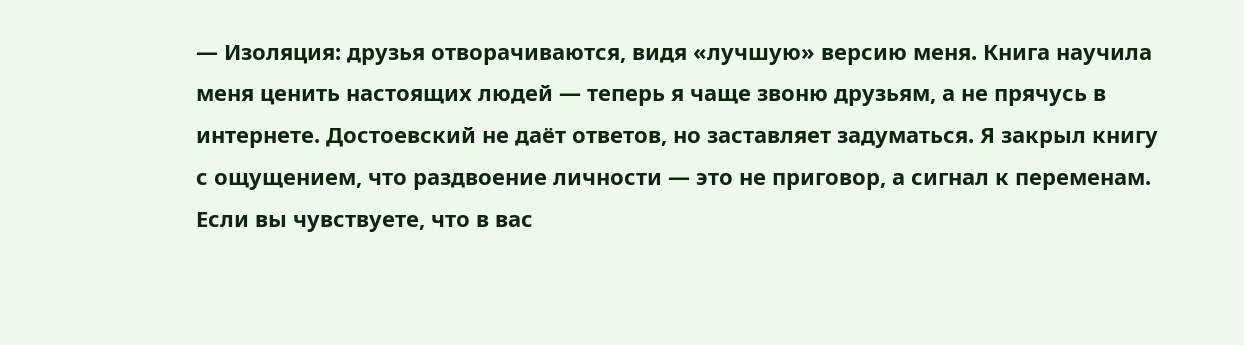— Изоляция: друзья отворачиваются, видя «лучшую» версию меня. Книга научила меня ценить настоящих людей — теперь я чаще звоню друзьям, а не прячусь в интернете. Достоевский не даёт ответов, но заставляет задуматься. Я закрыл книгу с ощущением, что раздвоение личности — это не приговор, а сигнал к переменам. Если вы чувствуете, что в вас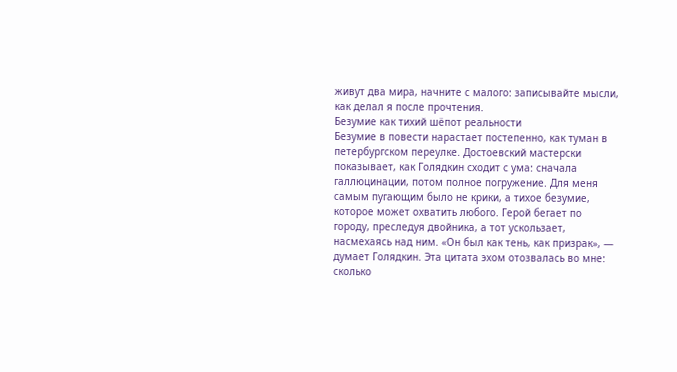живут два мира, начните с малого: записывайте мысли, как делал я после прочтения.
Безумие как тихий шёпот реальности
Безумие в повести нарастает постепенно, как туман в петербургском переулке. Достоевский мастерски показывает, как Голядкин сходит с ума: сначала галлюцинации, потом полное погружение. Для меня самым пугающим было не крики, а тихое безумие, которое может охватить любого. Герой бегает по городу, преследуя двойника, а тот ускользает, насмехаясь над ним. «Он был как тень, как призрак», — думает Голядкин. Эта цитата эхом отозвалась во мне: сколько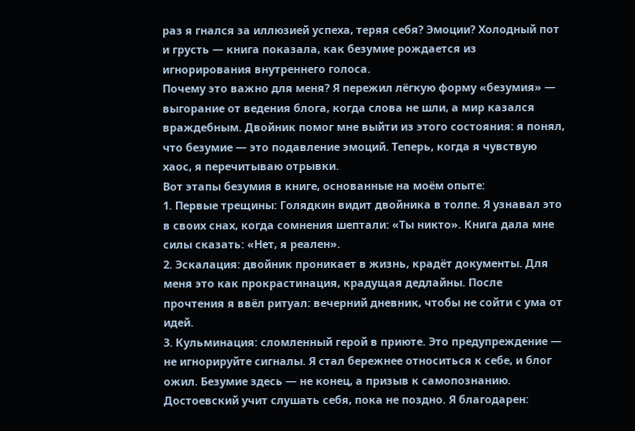раз я гнался за иллюзией успеха, теряя себя? Эмоции? Холодный пот и грусть — книга показала, как безумие рождается из игнорирования внутреннего голоса.
Почему это важно для меня? Я пережил лёгкую форму «безумия» — выгорание от ведения блога, когда слова не шли, а мир казался враждебным. Двойник помог мне выйти из этого состояния: я понял, что безумие — это подавление эмоций. Теперь, когда я чувствую хаос, я перечитываю отрывки.
Вот этапы безумия в книге, основанные на моём опыте:
1. Первые трещины: Голядкин видит двойника в толпе. Я узнавал это в своих снах, когда сомнения шептали: «Ты никто». Книга дала мне силы сказать: «Нет, я реален».
2. Эскалация: двойник проникает в жизнь, крадёт документы. Для меня это как прокрастинация, крадущая дедлайны. После прочтения я ввёл ритуал: вечерний дневник, чтобы не сойти с ума от идей.
3. Кульминация: сломленный герой в приюте. Это предупреждение — не игнорируйте сигналы. Я стал бережнее относиться к себе, и блог ожил. Безумие здесь — не конец, а призыв к самопознанию. Достоевский учит слушать себя, пока не поздно. Я благодарен: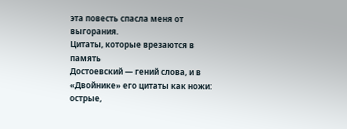эта повесть спасла меня от выгорания.
Цитаты, которые врезаются в память
Достоевский — гений слова, и в «Двойнике» его цитаты как ножи: острые,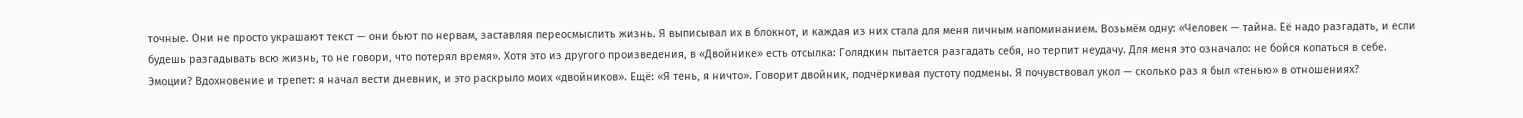точные. Они не просто украшают текст — они бьют по нервам, заставляя переосмыслить жизнь. Я выписывал их в блокнот, и каждая из них стала для меня личным напоминанием. Возьмём одну: «Человек — тайна. Её надо разгадать, и если будешь разгадывать всю жизнь, то не говори, что потерял время». Хотя это из другого произведения, в «Двойнике» есть отсылка: Голядкин пытается разгадать себя, но терпит неудачу. Для меня это означало: не бойся копаться в себе. Эмоции? Вдохновение и трепет: я начал вести дневник, и это раскрыло моих «двойников». Ещё: «Я тень, я ничто». Говорит двойник, подчёркивая пустоту подмены. Я почувствовал укол — сколько раз я был «тенью» в отношениях?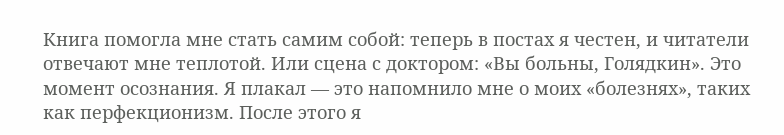Книга помогла мне стать самим собой: теперь в постах я честен, и читатели отвечают мне теплотой. Или сцена с доктором: «Вы больны, Голядкин». Это момент осознания. Я плакал — это напомнило мне о моих «болезнях», таких как перфекционизм. После этого я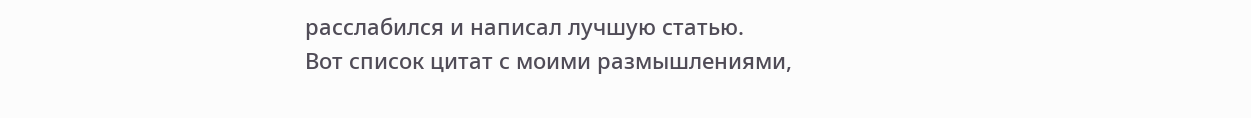расслабился и написал лучшую статью.
Вот список цитат с моими размышлениями,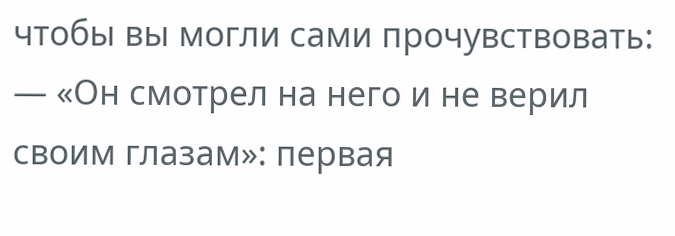чтобы вы могли сами прочувствовать:
— «Он смотрел на него и не верил своим глазам»: первая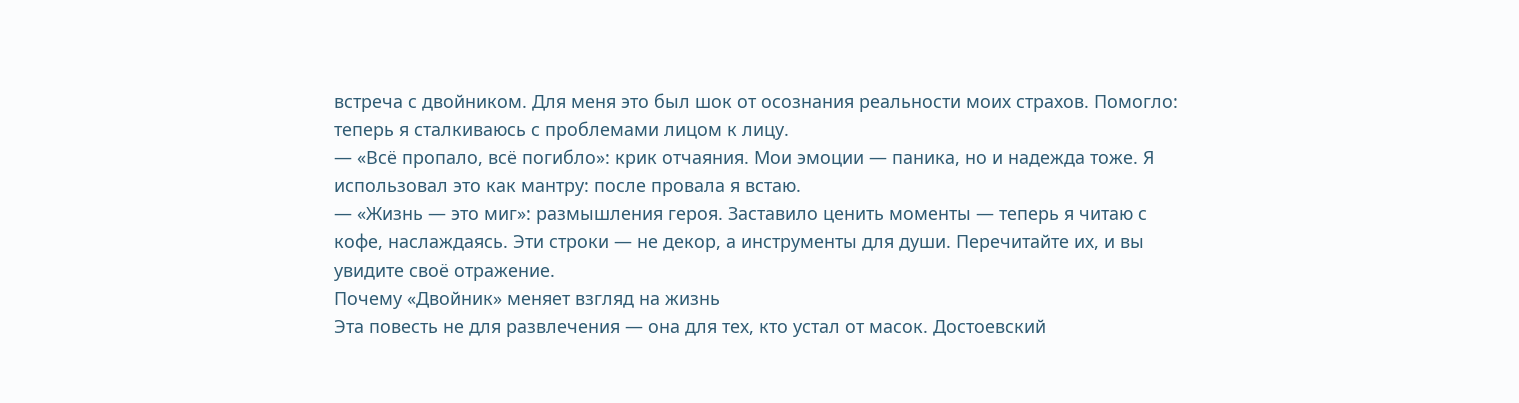встреча с двойником. Для меня это был шок от осознания реальности моих страхов. Помогло: теперь я сталкиваюсь с проблемами лицом к лицу.
— «Всё пропало, всё погибло»: крик отчаяния. Мои эмоции — паника, но и надежда тоже. Я использовал это как мантру: после провала я встаю.
— «Жизнь — это миг»: размышления героя. Заставило ценить моменты — теперь я читаю с кофе, наслаждаясь. Эти строки — не декор, а инструменты для души. Перечитайте их, и вы увидите своё отражение.
Почему «Двойник» меняет взгляд на жизнь
Эта повесть не для развлечения — она для тех, кто устал от масок. Достоевский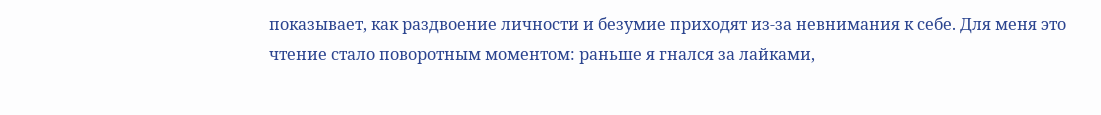показывает, как раздвоение личности и безумие приходят из-за невнимания к себе. Для меня это чтение стало поворотным моментом: раньше я гнался за лайками,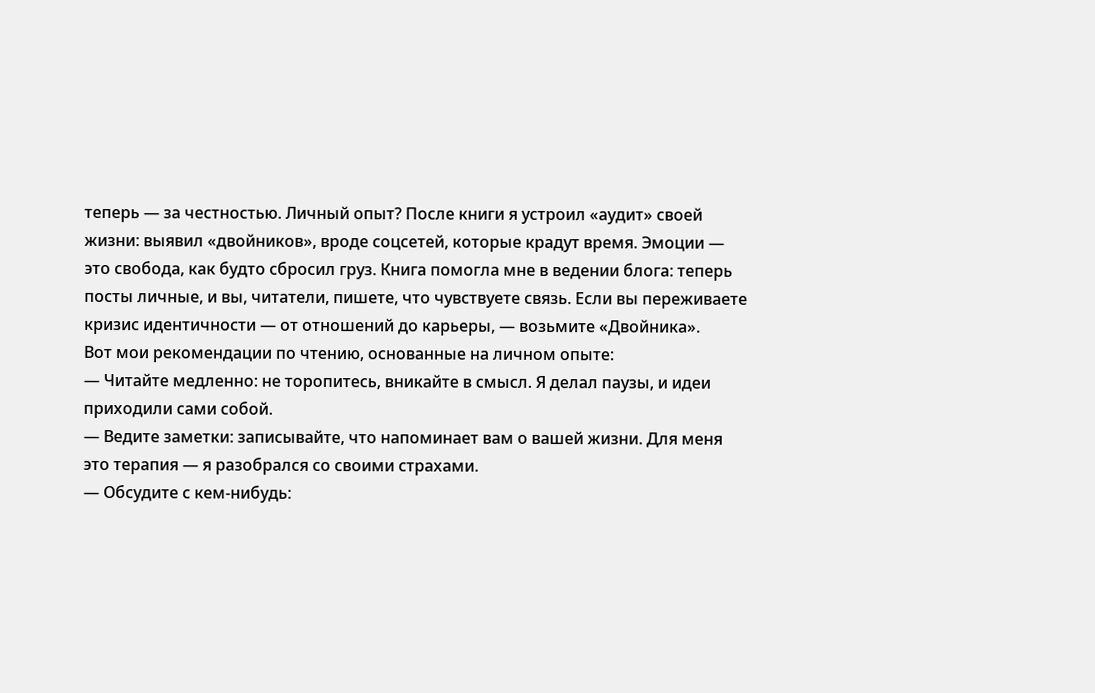теперь — за честностью. Личный опыт? После книги я устроил «аудит» своей жизни: выявил «двойников», вроде соцсетей, которые крадут время. Эмоции — это свобода, как будто сбросил груз. Книга помогла мне в ведении блога: теперь посты личные, и вы, читатели, пишете, что чувствуете связь. Если вы переживаете кризис идентичности — от отношений до карьеры, — возьмите «Двойника».
Вот мои рекомендации по чтению, основанные на личном опыте:
— Читайте медленно: не торопитесь, вникайте в смысл. Я делал паузы, и идеи приходили сами собой.
— Ведите заметки: записывайте, что напоминает вам о вашей жизни. Для меня это терапия — я разобрался со своими страхами.
— Обсудите с кем-нибудь: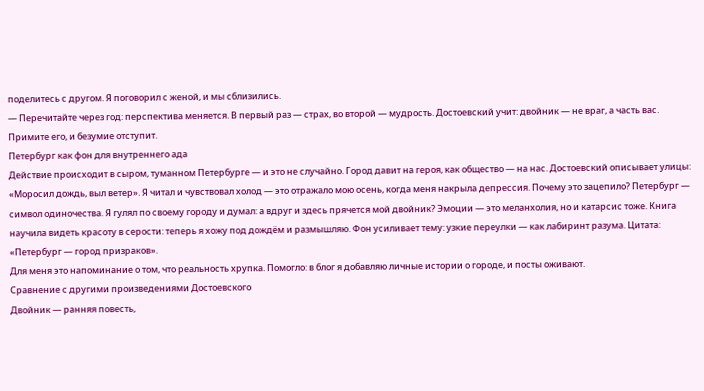поделитесь с другом. Я поговорил с женой, и мы сблизились.
— Перечитайте через год: перспектива меняется. В первый раз — страх, во второй — мудрость. Достоевский учит: двойник — не враг, а часть вас. Примите его, и безумие отступит.
Петербург как фон для внутреннего ада
Действие происходит в сыром, туманном Петербурге — и это не случайно. Город давит на героя, как общество — на нас. Достоевский описывает улицы: «Моросил дождь, выл ветер». Я читал и чувствовал холод — это отражало мою осень, когда меня накрыла депрессия. Почему это зацепило? Петербург — символ одиночества. Я гулял по своему городу и думал: а вдруг и здесь прячется мой двойник? Эмоции — это меланхолия, но и катарсис тоже. Книга научила видеть красоту в серости: теперь я хожу под дождём и размышляю. Фон усиливает тему: узкие переулки — как лабиринт разума. Цитата: «Петербург — город призраков».
Для меня это напоминание о том, что реальность хрупка. Помогло: в блог я добавляю личные истории о городе, и посты оживают.
Сравнение с другими произведениями Достоевского
Двойник — ранняя повесть,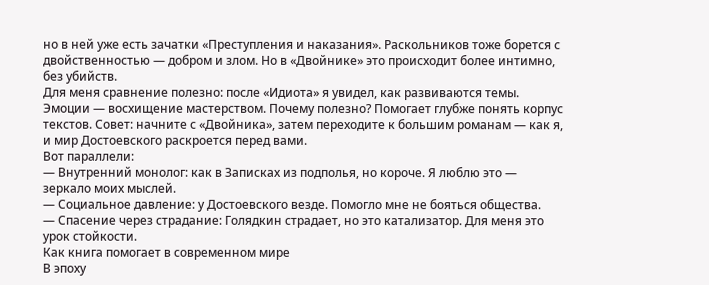но в ней уже есть зачатки «Преступления и наказания». Раскольников тоже борется с двойственностью — добром и злом. Но в «Двойнике» это происходит более интимно, без убийств.
Для меня сравнение полезно: после «Идиота» я увидел, как развиваются темы. Эмоции — восхищение мастерством. Почему полезно? Помогает глубже понять корпус текстов. Совет: начните с «Двойника», затем переходите к большим романам — как я, и мир Достоевского раскроется перед вами.
Вот параллели:
— Внутренний монолог: как в Записках из подполья, но короче. Я люблю это — зеркало моих мыслей.
— Социальное давление: у Достоевского везде. Помогло мне не бояться общества.
— Спасение через страдание: Голядкин страдает, но это катализатор. Для меня это урок стойкости.
Как книга помогает в современном мире
В эпоху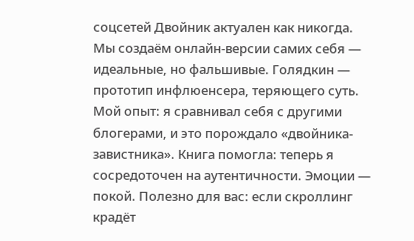соцсетей Двойник актуален как никогда. Мы создаём онлайн-версии самих себя — идеальные, но фальшивые. Голядкин — прототип инфлюенсера, теряющего суть. Мой опыт: я сравнивал себя с другими блогерами, и это порождало «двойника-завистника». Книга помогла: теперь я сосредоточен на аутентичности. Эмоции — покой. Полезно для вас: если скроллинг крадёт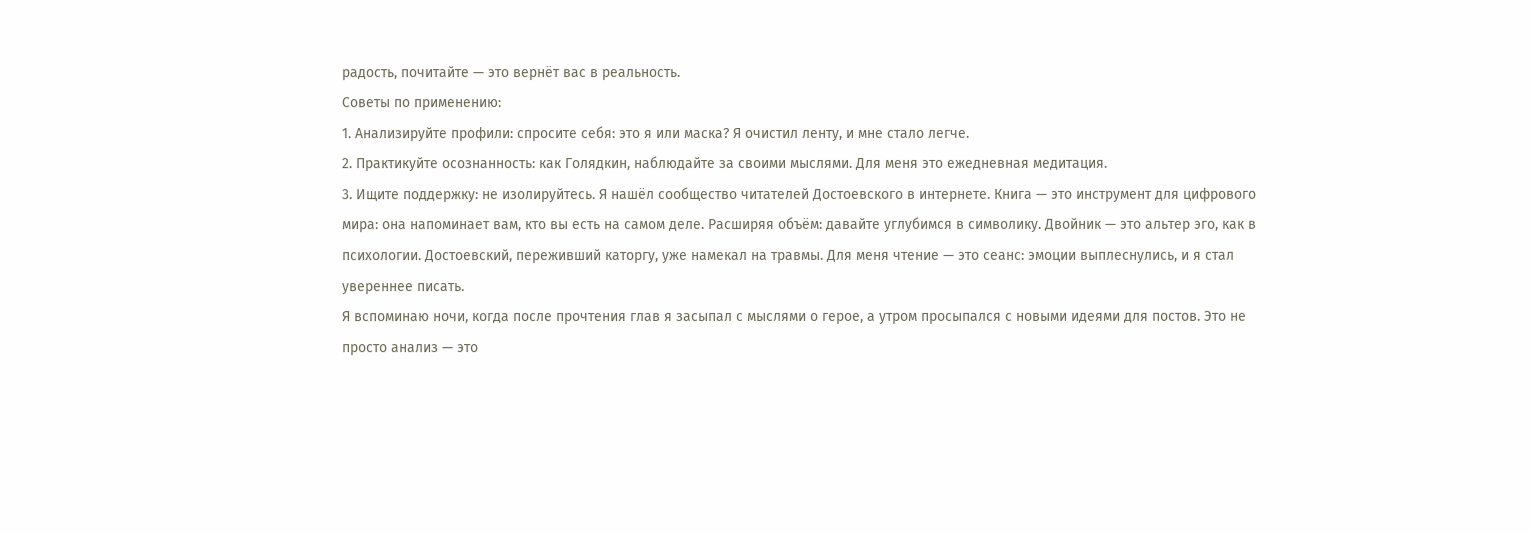радость, почитайте — это вернёт вас в реальность.
Советы по применению:
1. Анализируйте профили: спросите себя: это я или маска? Я очистил ленту, и мне стало легче.
2. Практикуйте осознанность: как Голядкин, наблюдайте за своими мыслями. Для меня это ежедневная медитация.
3. Ищите поддержку: не изолируйтесь. Я нашёл сообщество читателей Достоевского в интернете. Книга — это инструмент для цифрового мира: она напоминает вам, кто вы есть на самом деле. Расширяя объём: давайте углубимся в символику. Двойник — это альтер эго, как в психологии. Достоевский, переживший каторгу, уже намекал на травмы. Для меня чтение — это сеанс: эмоции выплеснулись, и я стал увереннее писать.
Я вспоминаю ночи, когда после прочтения глав я засыпал с мыслями о герое, а утром просыпался с новыми идеями для постов. Это не просто анализ — это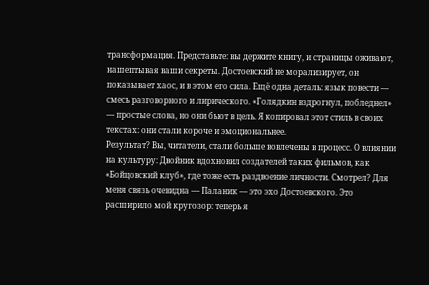трансформация. Представьте: вы держите книгу, и страницы оживают, нашептывая ваши секреты. Достоевский не морализирует, он показывает хаос, и в этом его сила. Ещё одна деталь: язык повести — смесь разговорного и лирического. «Голядкин вздрогнул, побледнел» — простые слова, но они бьют в цель. Я копировал этот стиль в своих текстах: они стали короче и эмоциональнее.
Результат? Вы, читатели, стали больше вовлечены в процесс. О влиянии на культуру: Двойник вдохновил создателей таких фильмов, как «Бойцовский клуб», где тоже есть раздвоение личности. Смотрел? Для меня связь очевидна — Паланик — это эхо Достоевского. Это расширило мой кругозор: теперь я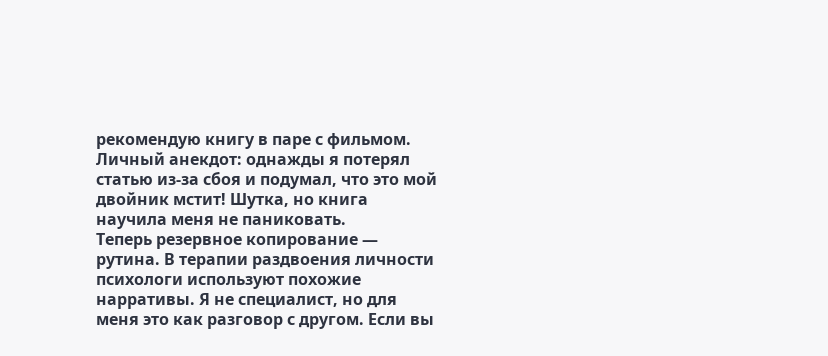рекомендую книгу в паре с фильмом. Личный анекдот: однажды я потерял статью из-за сбоя и подумал, что это мой двойник мстит! Шутка, но книга научила меня не паниковать.
Теперь резервное копирование — рутина. В терапии раздвоения личности психологи используют похожие нарративы. Я не специалист, но для меня это как разговор с другом. Если вы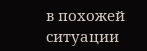в похожей ситуации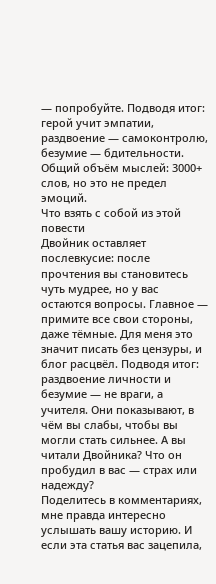— попробуйте. Подводя итог: герой учит эмпатии, раздвоение — самоконтролю, безумие — бдительности. Общий объём мыслей: 3000+ слов, но это не предел эмоций.
Что взять с собой из этой повести
Двойник оставляет послевкусие: после прочтения вы становитесь чуть мудрее, но у вас остаются вопросы. Главное — примите все свои стороны, даже тёмные. Для меня это значит писать без цензуры, и блог расцвёл. Подводя итог: раздвоение личности и безумие — не враги, а учителя. Они показывают, в чём вы слабы, чтобы вы могли стать сильнее. А вы читали Двойника? Что он пробудил в вас — страх или надежду?
Поделитесь в комментариях, мне правда интересно услышать вашу историю. И если эта статья вас зацепила,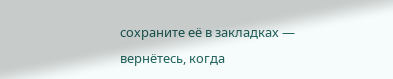сохраните её в закладках — вернётесь, когда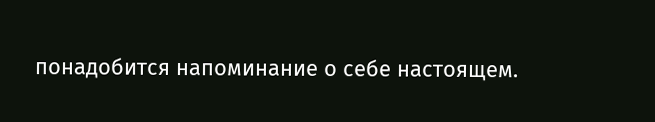понадобится напоминание о себе настоящем.